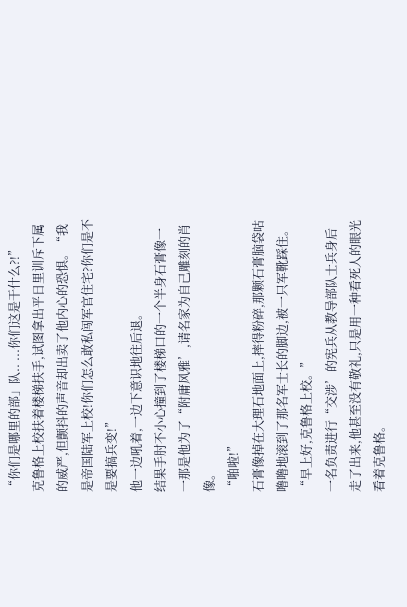“你们是哪里的部」队.. ...你们这是干什么?!”
克鲁格上校扶着楼梯扶手,试图拿出平日里训斥下属的威严,但颤抖的声音却出卖了他内心的恐惧。“我是帝国陆军上校!你们怎么敢私闯军官住宅?你们是不是要搞兵变!”
他一边吼着,一边下意识地往后退。
结果手肘不小心撞到了楼梯口的一个半身石膏像一一那是他为了“附庸风雅’,请名家为自己雕刻的肖像。
“啪啦!”
石膏像掉在大理石地面上,摔得粉碎,那颗石膏脑袋咕噜噜地滚到了那名军士长的脚边,被一只军靴踩住。
“早上好,克鲁格上校。”
一名负责进行“交涉’的宪兵从教导部队士兵身后走了出来,他甚至没有敬礼,只是用一种看死人的眼光看着克鲁格。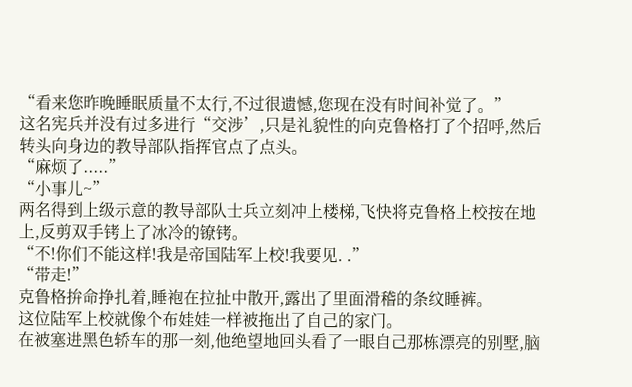“看来您昨晚睡眠质量不太行,不过很遗憾,您现在没有时间补觉了。”
这名宪兵并没有过多进行“交涉’,只是礼貌性的向克鲁格打了个招呼,然后转头向身边的教导部队指挥官点了点头。
“麻烦了.....”
“小事儿~”
两名得到上级示意的教导部队士兵立刻冲上楼梯,飞快将克鲁格上校按在地上,反剪双手铐上了冰冷的镣铐。
“不!你们不能这样!我是帝国陆军上校!我要见. .”
“带走!”
克鲁格拚命挣扎着,睡袍在拉扯中散开,露出了里面滑稽的条纹睡裤。
这位陆军上校就像个布娃娃一样被拖出了自己的家门。
在被塞进黑色轿车的那一刻,他绝望地回头看了一眼自己那栋漂亮的别墅,脑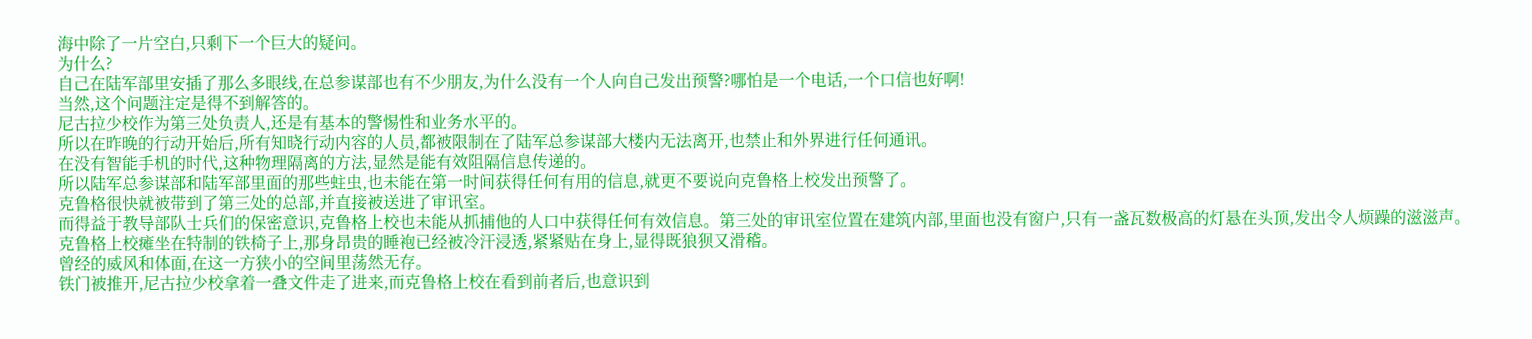海中除了一片空白,只剩下一个巨大的疑问。
为什么?
自己在陆军部里安插了那么多眼线,在总参谋部也有不少朋友,为什么没有一个人向自己发出预警?哪怕是一个电话,一个口信也好啊!
当然,这个问题注定是得不到解答的。
尼古拉少校作为第三处负责人,还是有基本的警惕性和业务水平的。
所以在昨晚的行动开始后,所有知晓行动内容的人员,都被限制在了陆军总参谋部大楼内无法离开,也禁止和外界进行任何通讯。
在没有智能手机的时代,这种物理隔离的方法,显然是能有效阻隔信息传递的。
所以陆军总参谋部和陆军部里面的那些蛀虫,也未能在第一时间获得任何有用的信息,就更不要说向克鲁格上校发出预警了。
克鲁格很快就被带到了第三处的总部,并直接被送进了审讯室。
而得益于教导部队士兵们的保密意识,克鲁格上校也未能从抓捕他的人口中获得任何有效信息。第三处的审讯室位置在建筑内部,里面也没有窗户,只有一盏瓦数极高的灯悬在头顶,发出令人烦躁的滋滋声。
克鲁格上校瘫坐在特制的铁椅子上,那身昂贵的睡袍已经被冷汗浸透,紧紧贴在身上,显得既狼狈又滑稽。
曾经的威风和体面,在这一方狭小的空间里荡然无存。
铁门被推开,尼古拉少校拿着一叠文件走了进来,而克鲁格上校在看到前者后,也意识到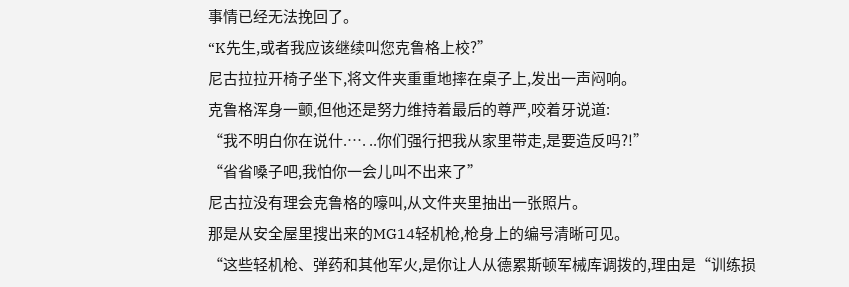事情已经无法挽回了。
“K先生,或者我应该继续叫您克鲁格上校?”
尼古拉拉开椅子坐下,将文件夹重重地摔在桌子上,发出一声闷响。
克鲁格浑身一颤,但他还是努力维持着最后的尊严,咬着牙说道:
“我不明白你在说什.…. ..你们强行把我从家里带走,是要造反吗?!”
“省省嗓子吧,我怕你一会儿叫不出来了”
尼古拉没有理会克鲁格的嚎叫,从文件夹里抽出一张照片。
那是从安全屋里搜出来的MG14轻机枪,枪身上的编号清晰可见。
“这些轻机枪、弹药和其他军火,是你让人从德累斯顿军械库调拨的,理由是“训练损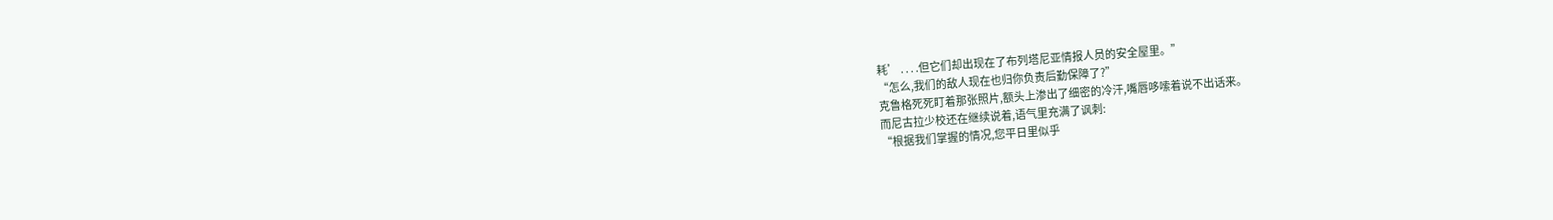耗’ . . . .但它们却出现在了布列塔尼亚情报人员的安全屋里。”
“怎么,我们的敌人现在也归你负责后勤保障了?”
克鲁格死死盯着那张照片,额头上渗出了细密的冷汗,嘴唇哆嗦着说不出话来。
而尼古拉少校还在继续说着,语气里充满了讽刺:
“根据我们掌握的情况,您平日里似乎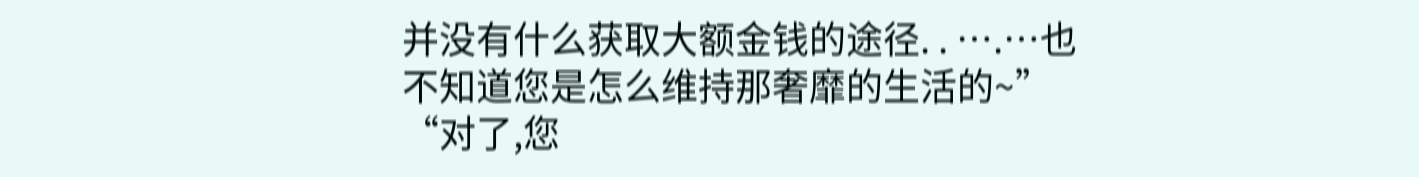并没有什么获取大额金钱的途径. . ….…也不知道您是怎么维持那奢靡的生活的~”
“对了,您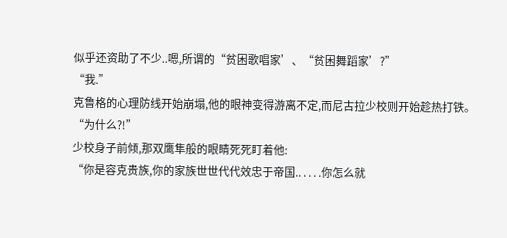似乎还资助了不少..嗯,所谓的“贫困歌唱家’、“贫困舞蹈家’?”
“我.”
克鲁格的心理防线开始崩塌,他的眼神变得游离不定,而尼古拉少校则开始趁热打铁。
“为什么?!”
少校身子前倾,那双鹰隼般的眼睛死死盯着他:
“你是容克贵族,你的家族世世代代效忠于帝国.. . . . .你怎么就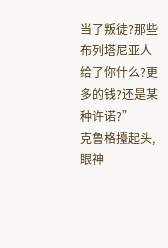当了叛徒?那些布列塔尼亚人给了你什么?更多的钱?还是某种许诺?”
克鲁格擡起头,眼神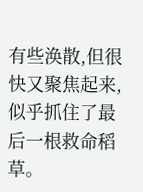有些涣散,但很快又聚焦起来,似乎抓住了最后一根救命稻草。